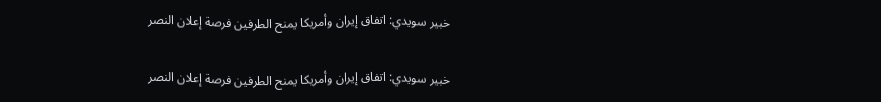خبير سويدي: اتفاق إيران وأمريكا يمنح الطرفين فرصة إعلان النصر

خبير سويدي: اتفاق إيران وأمريكا يمنح الطرفين فرصة إعلان النصر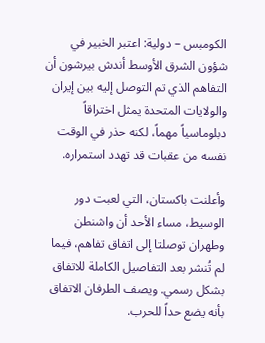الكومبس – دولية: اعتبر الخبير في شؤون الشرق الأوسط أندش بيرشون أن التفاهم الذي تم التوصل إليه بين إيران والولايات المتحدة يمثل اختراقاً دبلوماسياً مهماً، لكنه حذر في الوقت نفسه من عقبات قد تهدد استمراره.

وأعلنت باكستان، التي لعبت دور الوسيط، مساء الأحد أن واشنطن وطهران توصلتا إلى اتفاق تفاهم، فيما لم تُنشر بعد التفاصيل الكاملة للاتفاق بشكل رسمي. ويصف الطرفان الاتفاق بأنه يضع حداً للحرب.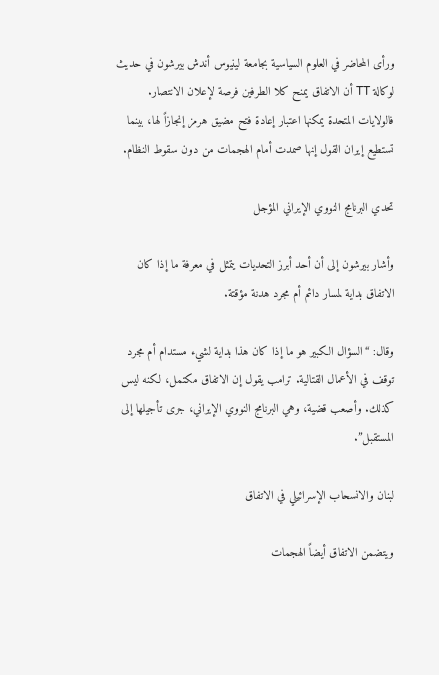ورأى المحاضر في العلوم السياسية بجامعة لينيوس أندش بيرشون في حديث لوكالة TT أن الاتفاق يمنح كلا الطرفين فرصة لإعلان الانتصار. فالولايات المتحدة يمكنها اعتبار إعادة فتح مضيق هرمز إنجازاً لها، بينما تستطيع إيران القول إنها صمدت أمام الهجمات من دون سقوط النظام.

تحدي البرنامج النووي الإيراني المؤجل

وأشار بيرشون إلى أن أحد أبرز التحديات يتمثل في معرفة ما إذا كان الاتفاق بداية لمسار دائم أم مجرد هدنة مؤقتة.

وقال: “السؤال الكبير هو ما إذا كان هذا بداية لشيء مستدام أم مجرد توقف في الأعمال القتالية. ترامب يقول إن الاتفاق مكتمل، لكنه ليس كذلك. وأصعب قضية، وهي البرنامج النووي الإيراني، جرى تأجيلها إلى المستقبل”.

لبنان والانسحاب الإسرائيلي في الاتفاق

ويتضمن الاتفاق أيضاً الهجمات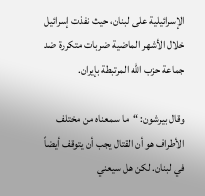الإسرائيلية على لبنان، حيث نفذت إسرائيل خلال الأشهر الماضية ضربات متكررة ضد جماعة حزب الله المرتبطة بإيران.

وقال بيرشون: “ما سمعناه من مختلف الأطراف هو أن القتال يجب أن يتوقف أيضاً في لبنان. لكن هل سيعني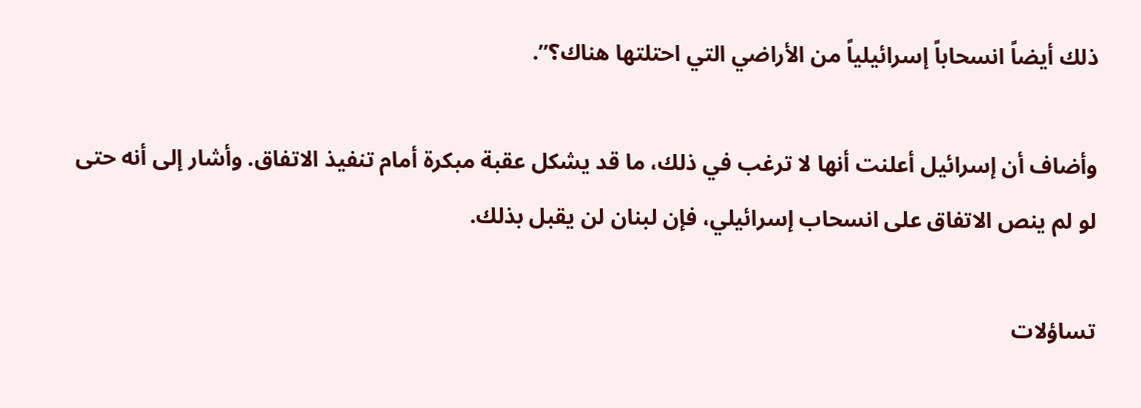ذلك أيضاً انسحاباً إسرائيلياً من الأراضي التي احتلتها هناك؟”.

وأضاف أن إسرائيل أعلنت أنها لا ترغب في ذلك، ما قد يشكل عقبة مبكرة أمام تنفيذ الاتفاق. وأشار إلى أنه حتى لو لم ينص الاتفاق على انسحاب إسرائيلي، فإن لبنان لن يقبل بذلك.

تساؤلات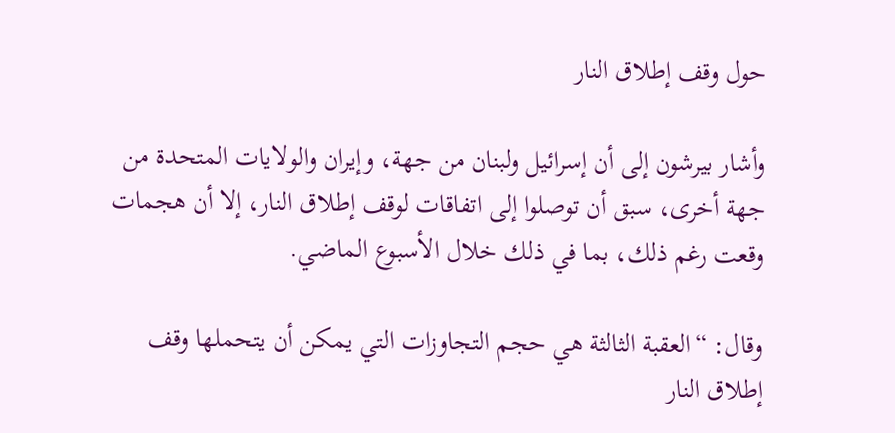حول وقف إطلاق النار

وأشار بيرشون إلى أن إسرائيل ولبنان من جهة، وإيران والولايات المتحدة من جهة أخرى، سبق أن توصلوا إلى اتفاقات لوقف إطلاق النار، إلا أن هجمات وقعت رغم ذلك، بما في ذلك خلال الأسبوع الماضي.

وقال: “العقبة الثالثة هي حجم التجاوزات التي يمكن أن يتحملها وقف إطلاق النار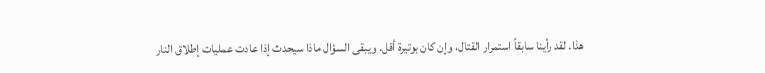هذا. لقد رأينا سابقاً استمرار القتال، وإن كان بوتيرة أقل. ويبقى السؤال ماذا سيحدث إذا عادت عمليات إطلاق النار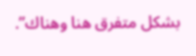بشكل متفرق هنا وهناك”.